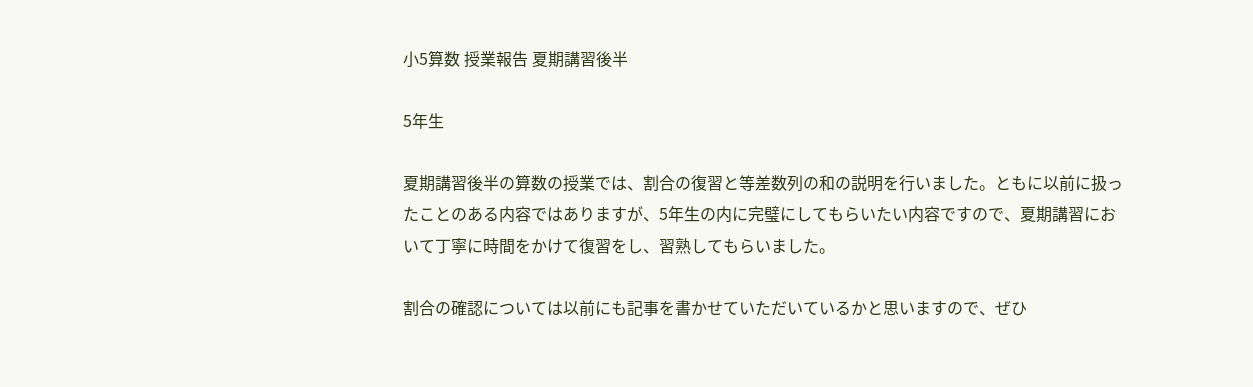小5算数 授業報告 夏期講習後半

5年生

夏期講習後半の算数の授業では、割合の復習と等差数列の和の説明を行いました。ともに以前に扱ったことのある内容ではありますが、5年生の内に完璧にしてもらいたい内容ですので、夏期講習において丁寧に時間をかけて復習をし、習熟してもらいました。

割合の確認については以前にも記事を書かせていただいているかと思いますので、ぜひ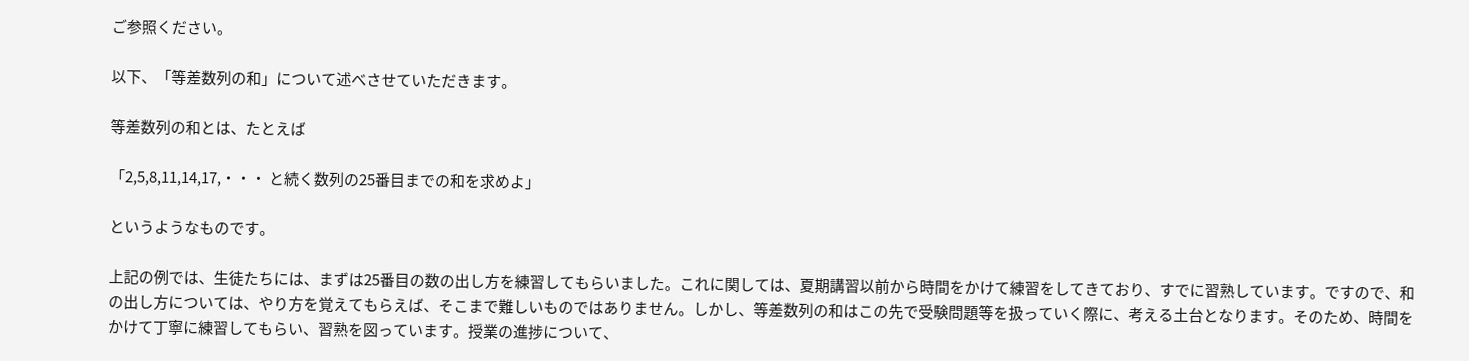ご参照ください。

以下、「等差数列の和」について述べさせていただきます。

等差数列の和とは、たとえば

「2,5,8,11,14,17,・・・ と続く数列の25番目までの和を求めよ」

というようなものです。

上記の例では、生徒たちには、まずは25番目の数の出し方を練習してもらいました。これに関しては、夏期講習以前から時間をかけて練習をしてきており、すでに習熟しています。ですので、和の出し方については、やり方を覚えてもらえば、そこまで難しいものではありません。しかし、等差数列の和はこの先で受験問題等を扱っていく際に、考える土台となります。そのため、時間をかけて丁寧に練習してもらい、習熟を図っています。授業の進捗について、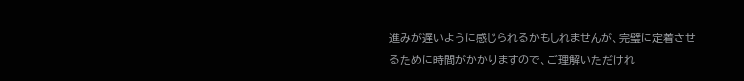進みが遅いように感じられるかもしれませんが、完璧に定着させるために時間がかかりますので、ご理解いただけれ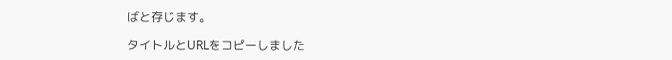ばと存じます。

タイトルとURLをコピーしました